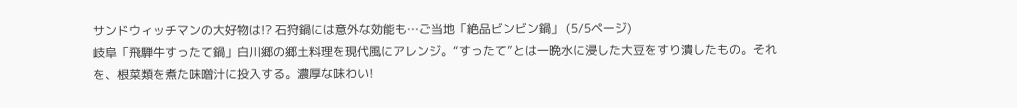サンドウィッチマンの大好物は!? 石狩鍋には意外な効能も…ご当地「絶品ビンビン鍋」 (5/5ページ)
岐阜「飛騨牛すったて鍋」白川郷の郷土料理を現代風にアレンジ。“すったて”とは一晩水に浸した大豆をすり潰したもの。それを、根菜類を煮た味噌汁に投入する。濃厚な味わい!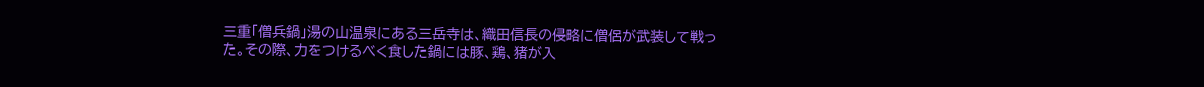三重「僧兵鍋」湯の山温泉にある三岳寺は、織田信長の侵略に僧侶が武装して戦った。その際、力をつけるべく食した鍋には豚、鶏、猪が入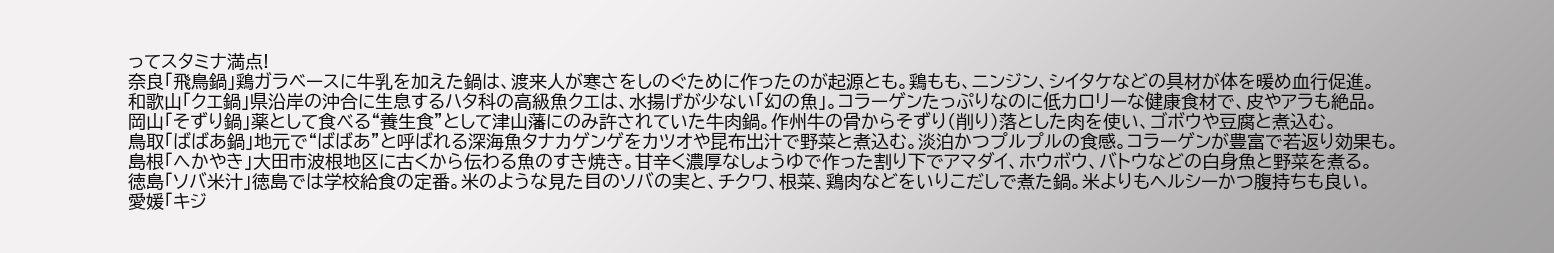ってスタミナ満点!
奈良「飛鳥鍋」鶏ガラベースに牛乳を加えた鍋は、渡来人が寒さをしのぐために作ったのが起源とも。鶏もも、ニンジン、シイタケなどの具材が体を暖め血行促進。
和歌山「クエ鍋」県沿岸の沖合に生息するハタ科の高級魚クエは、水揚げが少ない「幻の魚」。コラーゲンたっぷりなのに低カロリーな健康食材で、皮やアラも絶品。
岡山「そずり鍋」薬として食べる“養生食”として津山藩にのみ許されていた牛肉鍋。作州牛の骨からそずり(削り)落とした肉を使い、ゴボウや豆腐と煮込む。
鳥取「ばばあ鍋」地元で“ばばあ”と呼ばれる深海魚タナカゲンゲをカツオや昆布出汁で野菜と煮込む。淡泊かつプルプルの食感。コラーゲンが豊富で若返り効果も。
島根「へかやき」大田市波根地区に古くから伝わる魚のすき焼き。甘辛く濃厚なしょうゆで作った割り下でアマダイ、ホウボウ、バトウなどの白身魚と野菜を煮る。
徳島「ソバ米汁」徳島では学校給食の定番。米のような見た目のソバの実と、チクワ、根菜、鶏肉などをいりこだしで煮た鍋。米よりもヘルシーかつ腹持ちも良い。
愛媛「キジ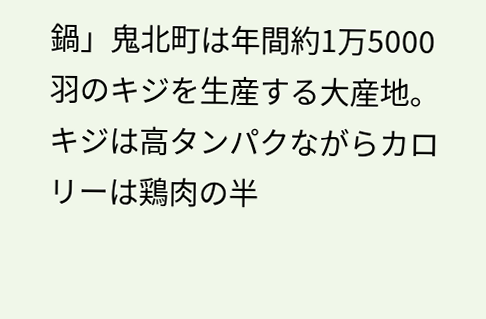鍋」鬼北町は年間約1万5000羽のキジを生産する大産地。キジは高タンパクながらカロリーは鶏肉の半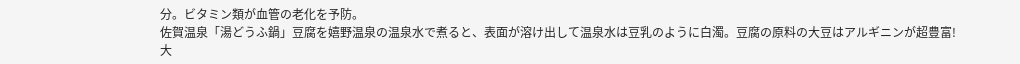分。ビタミン類が血管の老化を予防。
佐賀温泉「湯どうふ鍋」豆腐を嬉野温泉の温泉水で煮ると、表面が溶け出して温泉水は豆乳のように白濁。豆腐の原料の大豆はアルギニンが超豊富!
大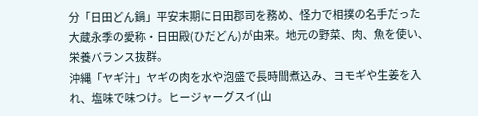分「日田どん鍋」平安末期に日田郡司を務め、怪力で相撲の名手だった大蔵永季の愛称・日田殿(ひだどん)が由来。地元の野菜、肉、魚を使い、栄養バランス抜群。
沖縄「ヤギ汁」ヤギの肉を水や泡盛で長時間煮込み、ヨモギや生姜を入れ、塩味で味つけ。ヒージャーグスイ(山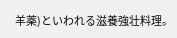羊薬)といわれる滋養強壮料理。